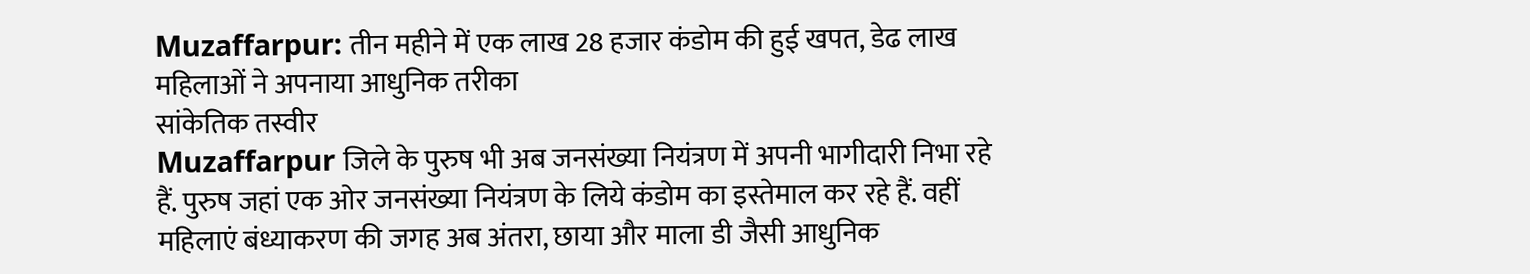Muzaffarpur: तीन महीने में एक लाख 28 हजार कंडोम की हुई खपत, डेढ लाख महिलाओं ने अपनाया आधुनिक तरीका
सांकेतिक तस्वीर
Muzaffarpur जिले के पुरुष भी अब जनसंख्या नियंत्रण में अपनी भागीदारी निभा रहे हैं. पुरुष जहां एक ओर जनसंख्या नियंत्रण के लिये कंडोम का इस्तेमाल कर रहे हैं. वहीं महिलाएं बंध्याकरण की जगह अब अंतरा, छाया और माला डी जैसी आधुनिक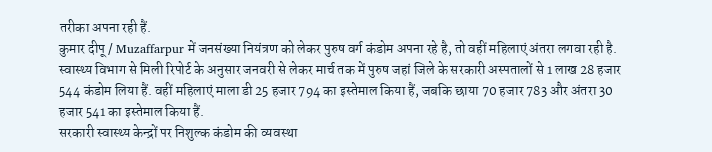तरीका अपना रही हैं.
कुमार दीपू / Muzaffarpur में जनसंख्या नियंत्रण को लेकर पुरुष वर्ग कंडोम अपना रहे है, तो वहीं महिलाएं अंतरा लगवा रही है. स्वास्थ्य विभाग से मिली रिपोर्ट के अनुसार जनवरी से लेकर मार्च तक में पुरुष जहां जिले के सरकारी अस्पतालों से 1 लाख 28 हजार 544 कंडोम लिया हैं. वहीं महिलाएं माला डी 25 हजार 794 का इस्तेमाल किया हैं, जबकि छाया 70 हजार 783 और अंतरा 30 हजार 541 का इस्तेमाल किया हैं.
सरकारी स्वास्थ्य केन्द्रों पर निशुल्क कंडोम की व्यवस्था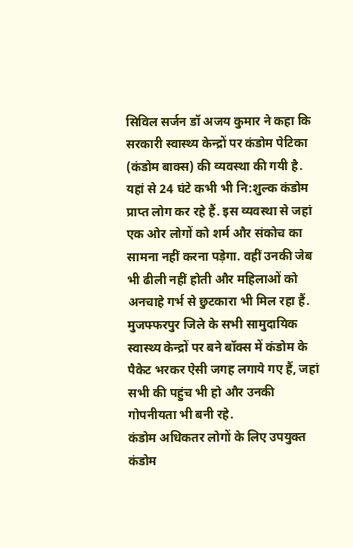सिविल सर्जन डॉ अजय कुमार ने कहा कि सरकारी स्वास्थ्य केन्द्रों पर कंडोम पेटिका (कंडोम बाक्स) की व्यवस्था की गयी है. यहां से 24 घंटे कभी भी नि:शुल्क कंडोम प्राप्त लोग कर रहे हैं. इस व्यवस्था से जहां एक ओर लोगों को शर्म और संकोच का सामना नहीं करना पड़ेगा. वहीं उनकी जेब भी ढीली नहीं होती और महिलाओं को अनचाहे गर्भ से छुटकारा भी मिल रहा हैं. मुजफ्फरपुर जिले के सभी सामुदायिक स्वास्थ्य केन्द्रों पर बने बॉक्स में कंडोम के पैकेट भरकर ऐसी जगह लगाये गए हैं, जहां सभी की पहुंच भी हो और उनकी गोपनीयता भी बनी रहे.
कंडोम अधिकतर लोगों के लिए उपयुक्त
कंडोम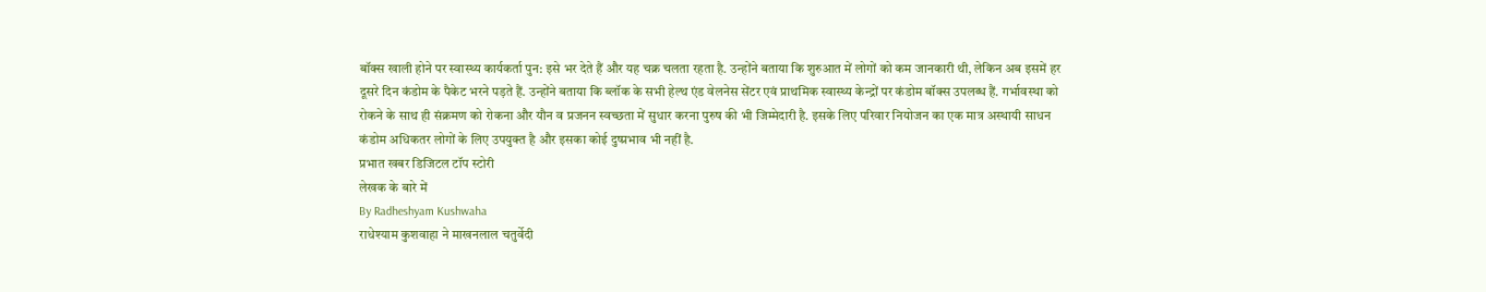बॉक्स खाली होने पर स्वास्थ्य कार्यकर्ता पुन: इसे भर देते हैं और यह चक्र चलता रहता है. उन्होंने बताया कि शुरुआत में लोगों को कम जानकारी थी, लेकिन अब इसमें हर दूसरे दिन कंडोम के पैकेट भरने पड़ते हैं. उन्होंने बताया कि ब्लॉक के सभी हेल्थ एंड वेलनेस सेंटर एवं प्राथमिक स्वास्थ्य केन्द्रों पर कंडोम बॉक्स उपलब्ध हैं. गर्भावस्था को रोकने के साथ ही संक्रमण को रोकना और यौन व प्रजनन स्वच्छता में सुधार करना पुरुष की भी जिम्मेदारी है. इसके लिए परिवार नियोजन का एक मात्र अस्थायी साधन कंडोम अधिकतर लोगों के लिए उपयुक्त है और इसका कोई दुष्प्रभाव भी नहीं है.
प्रभात खबर डिजिटल टॉप स्टोरी
लेखक के बारे में
By Radheshyam Kushwaha
राधेश्याम कुशवाहा ने माखनलाल चतुर्वेदी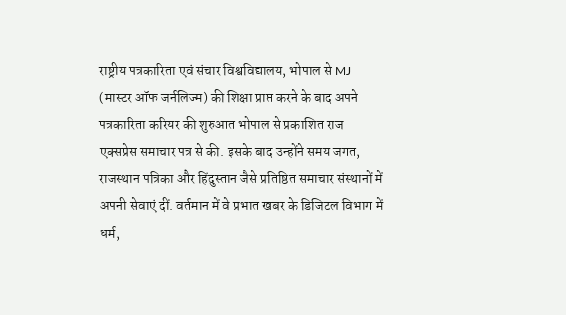राष्ट्रीय पत्रकारिता एवं संचार विश्वविद्यालय, भोपाल से MJ (मास्टर ऑफ जर्नलिज्म) की शिक्षा प्राप्त करने के बाद अपने पत्रकारिता करियर की शुरुआत भोपाल से प्रकाशित राज एक्सप्रेस समाचार पत्र से की. इसके बाद उन्होंने समय जगत, राजस्थान पत्रिका और हिंदुस्तान जैसे प्रतिष्ठित समाचार संस्थानों में अपनी सेवाएं दीं. वर्तमान में वे प्रभात खबर के डिजिटल विभाग में धर्म,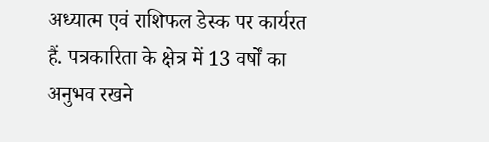अध्यात्म एवं राशिफल डेस्क पर कार्यरत हैं. पत्रकारिता के क्षेत्र में 13 वर्षों का अनुभव रखने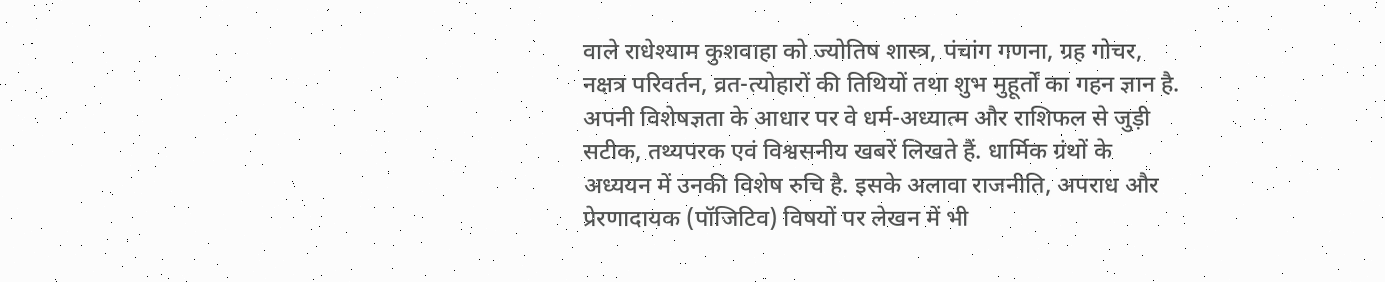वाले राधेश्याम कुशवाहा को ज्योतिष शास्त्र, पंचांग गणना, ग्रह गोचर, नक्षत्र परिवर्तन, व्रत-त्योहारों की तिथियों तथा शुभ मुहूर्तों का गहन ज्ञान है. अपनी विशेषज्ञता के आधार पर वे धर्म-अध्यात्म और राशिफल से जुड़ी सटीक, तथ्यपरक एवं विश्वसनीय खबरें लिखते हैं. धार्मिक ग्रंथों के अध्ययन में उनकी विशेष रुचि है. इसके अलावा राजनीति, अपराध और प्रेरणादायक (पॉजिटिव) विषयों पर लेखन में भी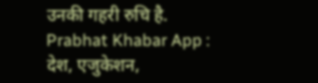उनकी गहरी रुचि है.
Prabhat Khabar App :
देश, एजुकेशन,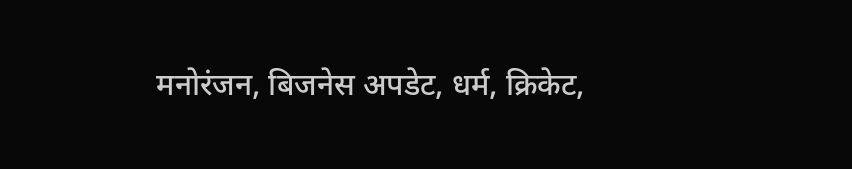मनोरंजन, बिजनेस अपडेट, धर्म, क्रिकेट,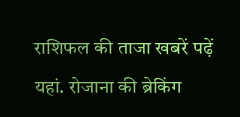राशिफल की ताजा खबरें पढ़ें यहां. रोजाना की ब्रेकिंग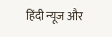हिंदी न्यूज और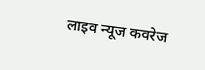लाइव न्यूज कवरेज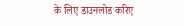के लिए डाउनलोड करिए